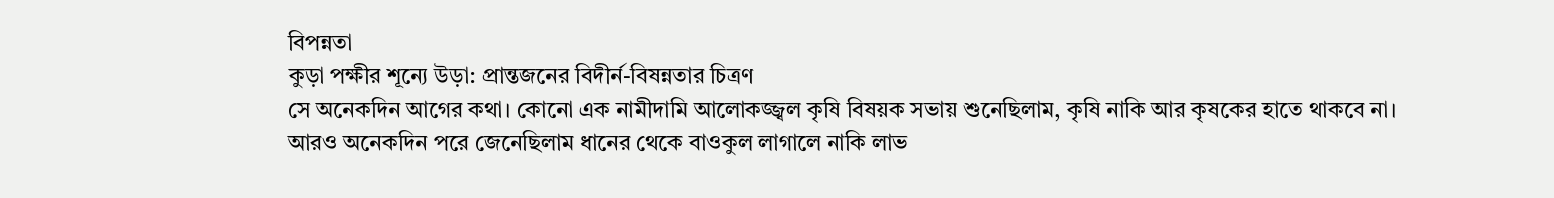বিপন্নতা
কুড়া পক্ষীর শূন্যে উড়া: প্রান্তজনের বিদীর্ন-বিষন্নতার চিত্রণ
সে অনেকদিন আগের কথা। কোনো এক নামীদামি আলোকজ্জ্বল কৃষি বিষয়ক সভায় শুনেছিলাম, কৃষি নাকি আর কৃষকের হাতে থাকবে না। আরও অনেকদিন পরে জেনেছিলাম ধানের থেকে বাওকুল লাগালে নাকি লাভ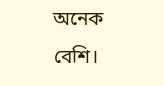অনেক বেশি।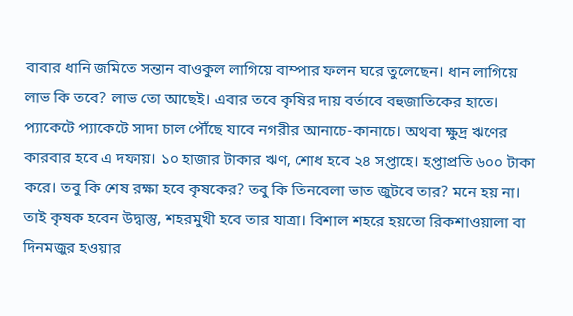বাবার ধানি জমিতে সন্তান বাওকুল লাগিয়ে বাম্পার ফলন ঘরে তুলেছেন। ধান লাগিয়ে লাভ কি তবে? লাভ তো আছেই। এবার তবে কৃষির দায় বর্তাবে বহুজাতিকের হাতে। প্যাকেটে প্যাকেটে সাদা চাল পৌঁছে যাবে নগরীর আনাচে-কানাচে। অথবা ক্ষুদ্র ঋণের কারবার হবে এ দফায়। ১০ হাজার টাকার ঋণ, শোধ হবে ২৪ সপ্তাহে। হপ্তাপ্রতি ৬০০ টাকা করে। তবু কি শেষ রক্ষা হবে কৃষকের? তবু কি তিনবেলা ভাত জুটবে তার? মনে হয় না। তাই কৃষক হবেন উদ্বাস্তু, শহরমুখী হবে তার যাত্রা। বিশাল শহরে হয়তো রিকশাওয়ালা বা দিনমজুর হওয়ার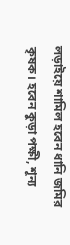লড়াইয়ে শামিল হবেন ধানি জমির কৃষক। হবেন কুড়া পক্ষী, শূন্য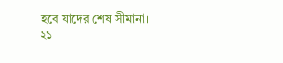হবে যাদের শেষ সীমানা।
২১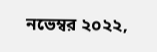নভেম্বর ২০২২,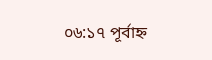০৬:১৭ পূর্বাহ্ন